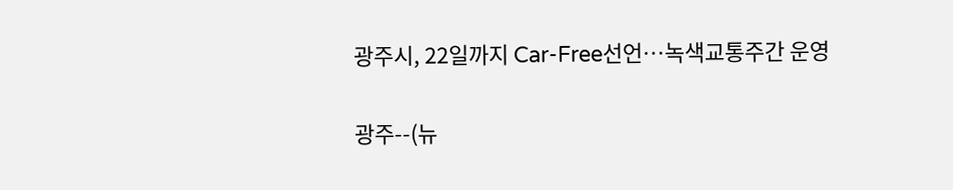광주시, 22일까지 Car-Free선언…녹색교통주간 운영

광주--(뉴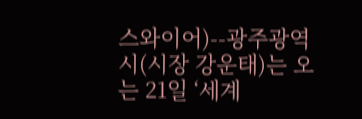스와이어)--광주광역시(시장 강운태)는 오는 21일 ‘세계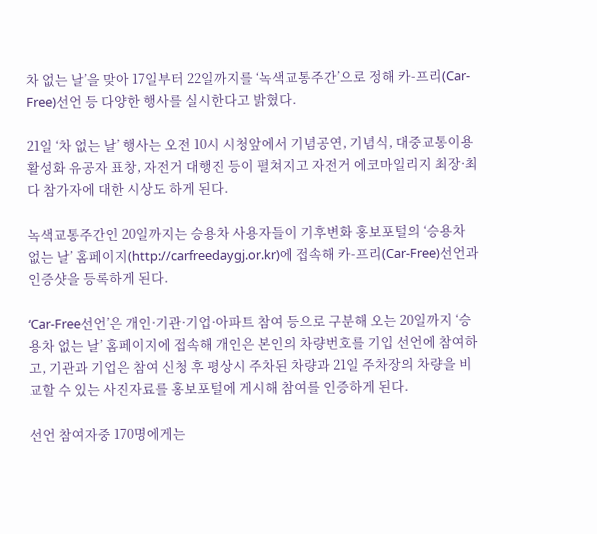차 없는 날’을 맞아 17일부터 22일까지를 ‘녹색교통주간’으로 정해 카-프리(Car-Free)선언 등 다양한 행사를 실시한다고 밝혔다.

21일 ‘차 없는 날’ 행사는 오전 10시 시청앞에서 기념공연, 기념식, 대중교통이용 활성화 유공자 표창, 자전거 대행진 등이 펼쳐지고 자전거 에코마일리지 최장·최다 참가자에 대한 시상도 하게 된다.

녹색교통주간인 20일까지는 승용차 사용자들이 기후변화 홍보포털의 ‘승용차 없는 날’ 홈페이지(http://carfreedaygj.or.kr)에 접속해 카-프리(Car-Free)선언과 인증샷을 등록하게 된다.

‘Car-Free선언’은 개인·기관·기업·아파트 참여 등으로 구분해 오는 20일까지 ‘승용차 없는 날’ 홈페이지에 접속해 개인은 본인의 차량번호를 기입 선언에 참여하고, 기관과 기업은 참여 신청 후 평상시 주차된 차량과 21일 주차장의 차량을 비교할 수 있는 사진자료를 홍보포털에 게시해 참여를 인증하게 된다.

선언 참여자중 170명에게는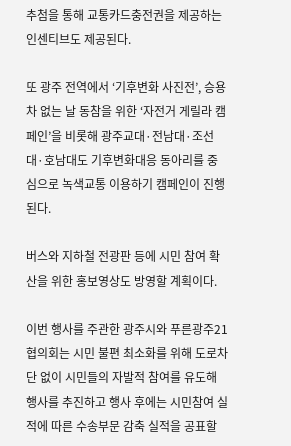추첨을 통해 교통카드충전권을 제공하는 인센티브도 제공된다.

또 광주 전역에서 ‘기후변화 사진전’, 승용차 없는 날 동참을 위한 ‘자전거 게릴라 캠페인’을 비롯해 광주교대·전남대·조선대·호남대도 기후변화대응 동아리를 중심으로 녹색교통 이용하기 캠페인이 진행된다.

버스와 지하철 전광판 등에 시민 참여 확산을 위한 홍보영상도 방영할 계획이다.

이번 행사를 주관한 광주시와 푸른광주21협의회는 시민 불편 최소화를 위해 도로차단 없이 시민들의 자발적 참여를 유도해 행사를 추진하고 행사 후에는 시민참여 실적에 따른 수송부문 감축 실적을 공표할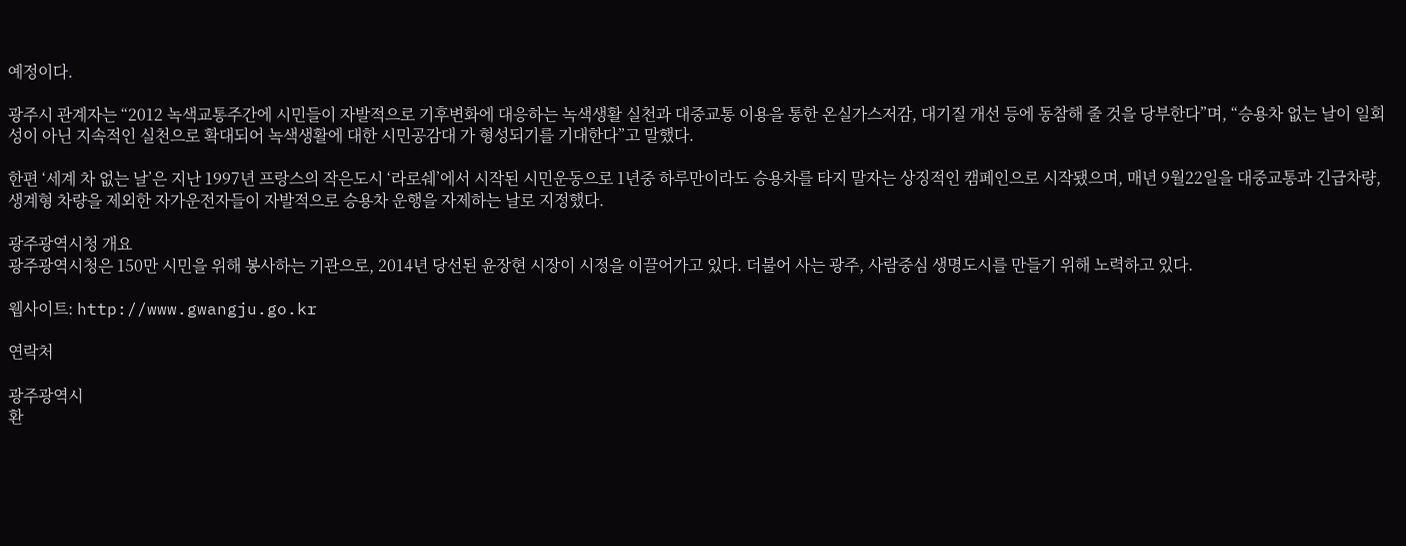예정이다.

광주시 관계자는 “2012 녹색교통주간에 시민들이 자발적으로 기후변화에 대응하는 녹색생활 실천과 대중교통 이용을 통한 온실가스저감, 대기질 개선 등에 동참해 줄 것을 당부한다”며, “승용차 없는 날이 일회성이 아닌 지속적인 실천으로 확대되어 녹색생활에 대한 시민공감대 가 형성되기를 기대한다”고 말했다.

한편 ‘세계 차 없는 날’은 지난 1997년 프랑스의 작은도시 ‘라로쉐’에서 시작된 시민운동으로 1년중 하루만이라도 승용차를 타지 말자는 상징적인 캠페인으로 시작됐으며, 매년 9월22일을 대중교통과 긴급차량, 생계형 차량을 제외한 자가운전자들이 자발적으로 승용차 운행을 자제하는 날로 지정했다.

광주광역시청 개요
광주광역시청은 150만 시민을 위해 봉사하는 기관으로, 2014년 당선된 윤장현 시장이 시정을 이끌어가고 있다. 더불어 사는 광주, 사람중심 생명도시를 만들기 위해 노력하고 있다.

웹사이트: http://www.gwangju.go.kr

연락처

광주광역시
환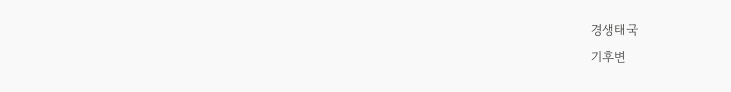경생태국
기후변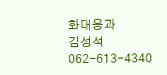화대응과
김성석
062-613-4340